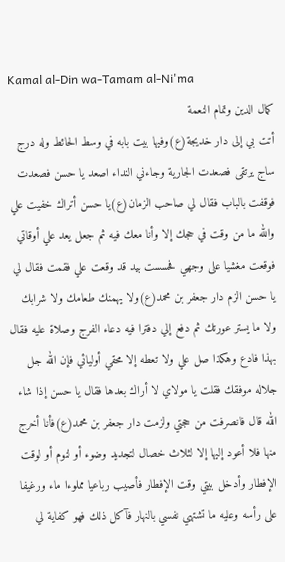Kamal al-Din wa-Tamam al-Ni'ma
كمال الدين وتمام النعمة
أتت بي إلى دار خديجة(ع)وفيها بيت بابه في وسط الحائط وله درج ساج يرتقى فصعدت الجارية وجاءني النداء اصعد يا حسن فصعدت فوقفت بالباب فقال لي صاحب الزمان(ع)يا حسن أتراك خفيت علي والله ما من وقت في حجك إلا وأنا معك فيه ثم جعل يعد علي أوقاتي فوقعت مغشيا على وجهي فحسست بيد قد وقعت علي فقمت فقال لي يا حسن الزم دار جعفر بن محمد(ع)ولا يهمنك طعامك ولا شرابك ولا ما يستر عورتك ثم دفع إلي دفترا فيه دعاء الفرج وصلاة عليه فقال بهذا فادع وهكذا صل علي ولا تعطه إلا محقي أوليائي فإن الله جل جلاله موفقك فقلت يا مولاي لا أراك بعدها فقال يا حسن إذا شاء الله قال فانصرفت من حجتي ولزمت دار جعفر بن محمد(ع)فأنا أخرج منها فلا أعود إليها إلا لثلاث خصال لتجديد وضوء أو لنوم أو لوقت الإفطار وأدخل بيتي وقت الإفطار فأصيب رباعيا مملوءا ماء ورغيفا على رأسه وعليه ما تشتهي نفسي بالنهار فآكل ذلك فهو كفاية لي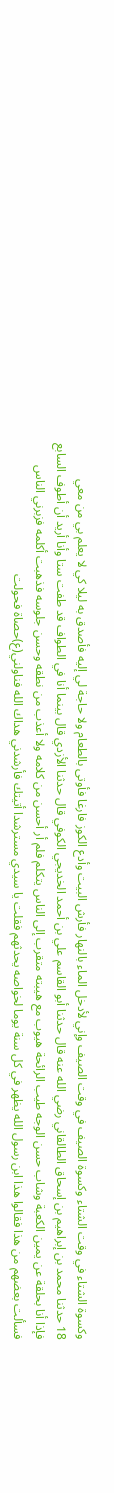وكسوة الشتاء في وقت الشتاء وكسوة الصيف في وقت الصيف وإني لأدخل الماء بالنهار فأرش البيت وأدع الكوز فارغا فأوتى بالطعام ولا حاجة لي إليه فأصدق به ليلا كي لا يعلم بي من معي
18 حدثنا محمد بن إبراهيم بن إسحاق الطالقاني رضي الله عنه قال حدثنا أبو القاسم علي بن أحمد الخديجي الكوفي قال حدثنا الأزدي قال بينما أنا في الطواف قد طفت ستا وأنا أريد أن أطوف السابع فإذا أنا بحلقة عن يمين الكعبة وشاب حسن الوجه طيب الرائحة هيوب مع هيبته متقرب إلى الناس يتكلم فلم أر أحسن من كلامه ولا أعذب من نطقه وحسن جلوسه فذهبت أكلمه فزبرني الناس فسألت بعضهم من هذا فقالوا هذا ابن رسول الله يظهر في كل سنة يوما لخواصه يحدثهم فقلت يا سيدي مسترشدا أتيتك فأرشدني هداك الله فناولني(ع)حصاة فحولت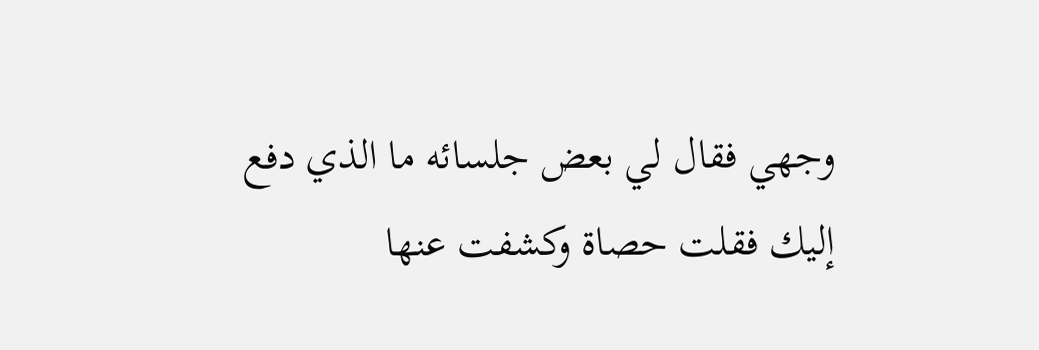وجهي فقال لي بعض جلسائه ما الذي دفع إليك فقلت حصاة وكشفت عنها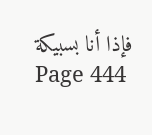فإذا أنا بسبيكة
Page 444